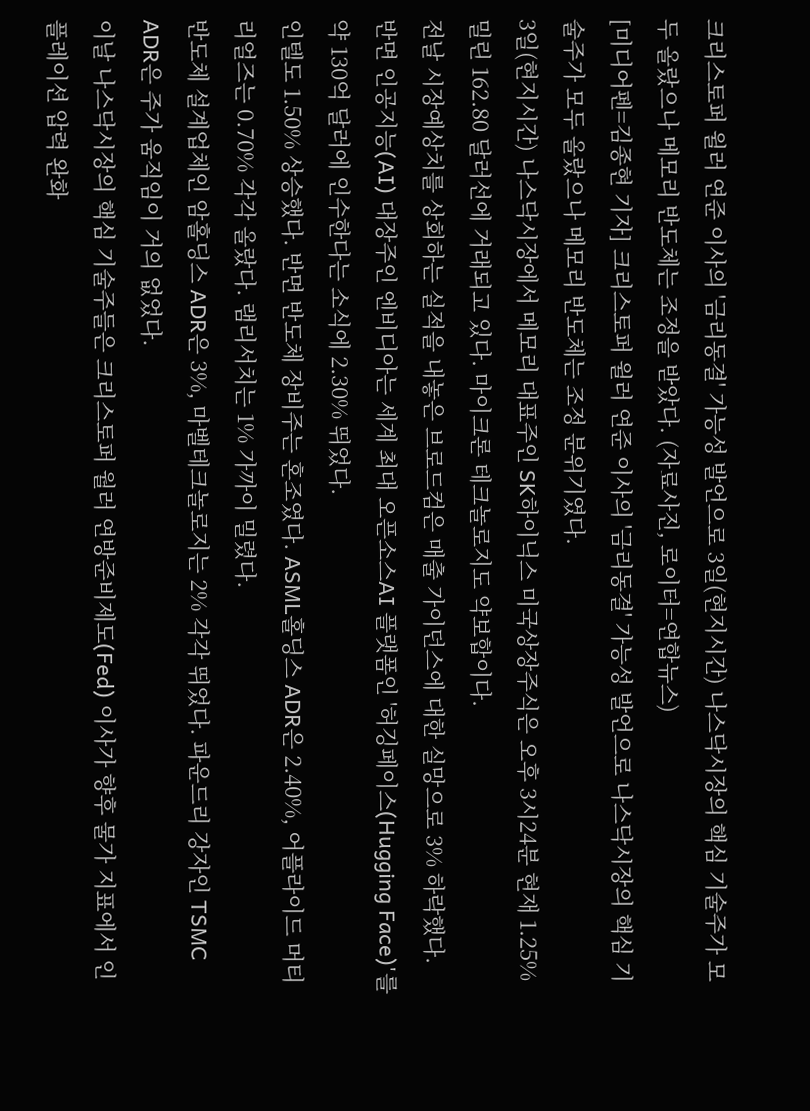크리스토퍼 윌러 연준 이사의 '금리동결' 가능성 발언으로 3일(현지시간) 나스닥시장의 핵심 기술주가 모두 올랐으나 메모리 반도체는 조정을 받았다. (자료사진, 로이터=연합뉴스)
[미디어펜=김종현 기자] 크리스토퍼 윌러 연준 이사의 '금리동결' 가능성 발언으로 나스닥시장의 핵심 기술주가 모두 올랐으나 메모리 반도체는 조정 분위기였다.
3일(현지시간) 나스닥시장에서 메모리 대표주인 SK하이닉스 미국상장주식은 오후 3시24분 현재 1.25%밀린 162.80 달러선에 거래되고 있다. 마이크론 테크놀로지도 약보합이다.
전날 시장예상치를 상회하는 실적을 내놓은 브로드컴은 매출 가이던스에 대한 실망으로 3% 하락했다.
반면 인공지능(AI) 대장주인 엔비디아는 세계 최대 오픈소스AI 플랫폼인 '허깅페이스(Hugging Face)'를 약 130억 달러에 인수한다는 소식에 2.30% 뛰었다.
인텔도 1.50% 상승했다. 반면 반도체 장비주는 혼조였다. ASML홀딩스 ADR은 2.40%, 어플라이드 머티리얼즈는 0.70% 각각 올랐다. 램리서치는 1% 가까이 밀렸다.
반도체 설계업체인 암홀딩스 ADR은 3%, 마벨테크놀로지는 2% 각각 뛰었다. 파운드리 강자인 TSMC ADR은 주가 움직임이 거의 없었다.
이날 나스닥시장의 핵심 기술주들은 크리스토퍼 월러 연방준비제도(Fed) 이사가 향후 물가 지표에서 인플레이션 압력 완화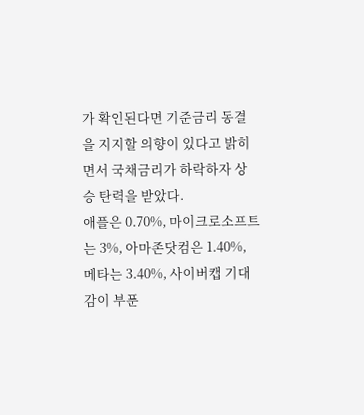가 확인된다면 기준금리 동결을 지지할 의향이 있다고 밝히면서 국채금리가 하락하자 상승 탄력을 받았다.
애플은 0.70%, 마이크로소프트는 3%, 아마존닷컴은 1.40%, 메타는 3.40%, 사이버캡 기대감이 부푼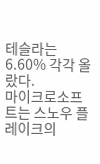테슬라는 6.60% 각각 올랐다.
마이크로소프트는 스노우 플레이크의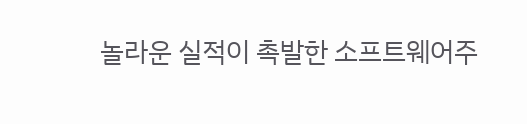놀라운 실적이 촉발한 소프트웨어주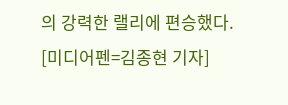의 강력한 랠리에 편승했다.
[미디어펜=김종현 기자]